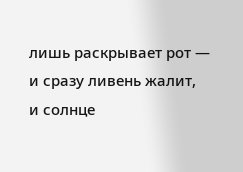лишь раскрывает рот —
и сразу ливень жалит,
и солнце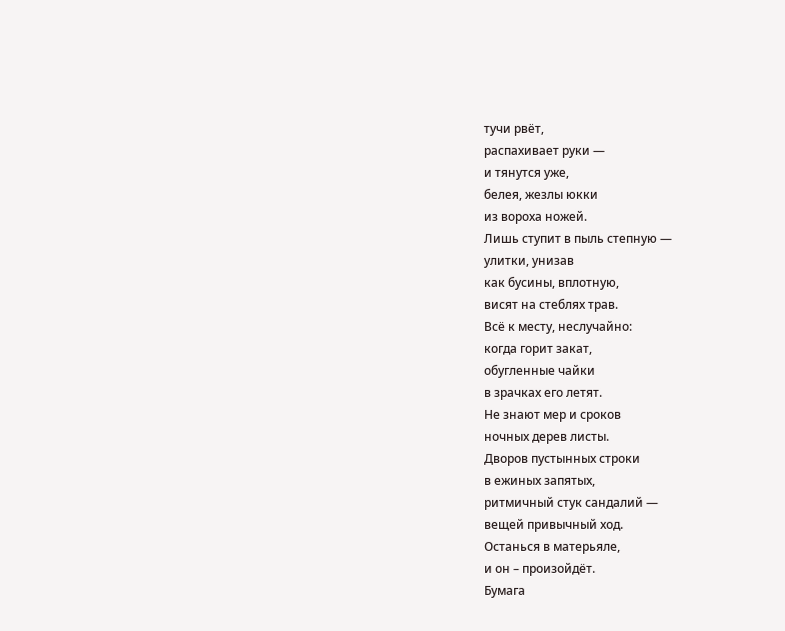тучи рвёт,
распахивает руки —
и тянутся уже,
белея, жезлы юкки
из вороха ножей.
Лишь ступит в пыль степную —
улитки, унизав
как бусины, вплотную,
висят на стеблях трав.
Всё к месту, неслучайно:
когда горит закат,
обугленные чайки
в зрачках его летят.
Не знают мер и сроков
ночных дерев листы.
Дворов пустынных строки
в ежиных запятых,
ритмичный стук сандалий —
вещей привычный ход.
Останься в матерьяле,
и он – произойдёт.
Бумага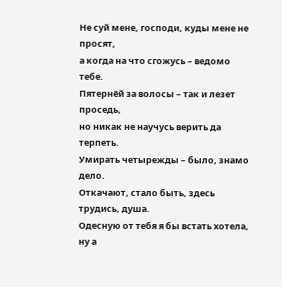Не суй мене, господи, куды мене не просят,
а когда на что сгожусь – ведомо тебе.
Пятернёй за волосы – так и лезет проседь,
но никак не научусь верить да терпеть.
Умирать четырежды – было, знамо дело.
Откачают, стало быть, здесь трудись, душа.
Одесную от тебя я бы встать хотела,
ну а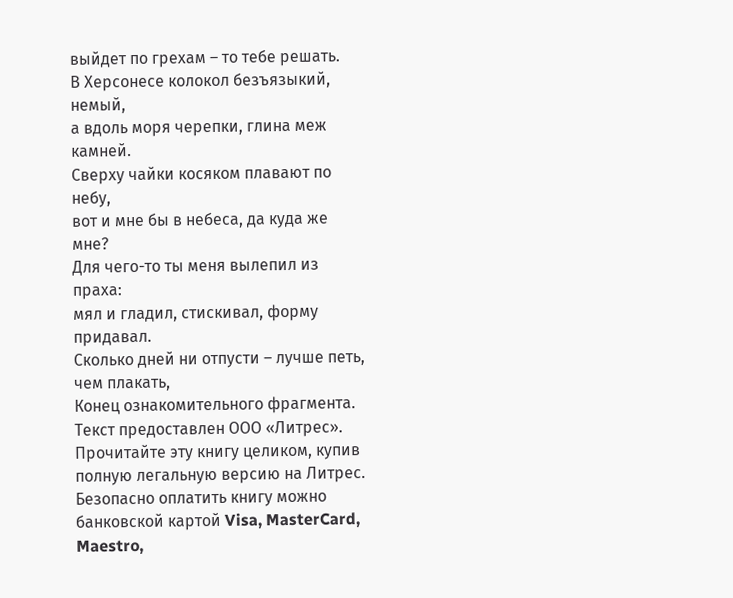выйдет по грехам – то тебе решать.
В Херсонесе колокол безъязыкий, немый,
а вдоль моря черепки, глина меж камней.
Сверху чайки косяком плавают по небу,
вот и мне бы в небеса, да куда же мне?
Для чего-то ты меня вылепил из праха:
мял и гладил, стискивал, форму придавал.
Сколько дней ни отпусти – лучше петь, чем плакать,
Конец ознакомительного фрагмента.
Текст предоставлен ООО «Литрес».
Прочитайте эту книгу целиком, купив полную легальную версию на Литрес.
Безопасно оплатить книгу можно банковской картой Visa, MasterCard, Maestro,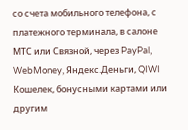со счета мобильного телефона, с платежного терминала, в салоне МТС или Связной, через PayPal, WebMoney, Яндекс.Деньги, QIWI Кошелек, бонусными картами или другим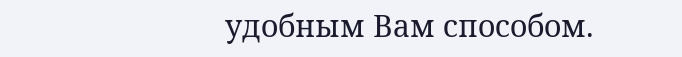удобным Вам способом.